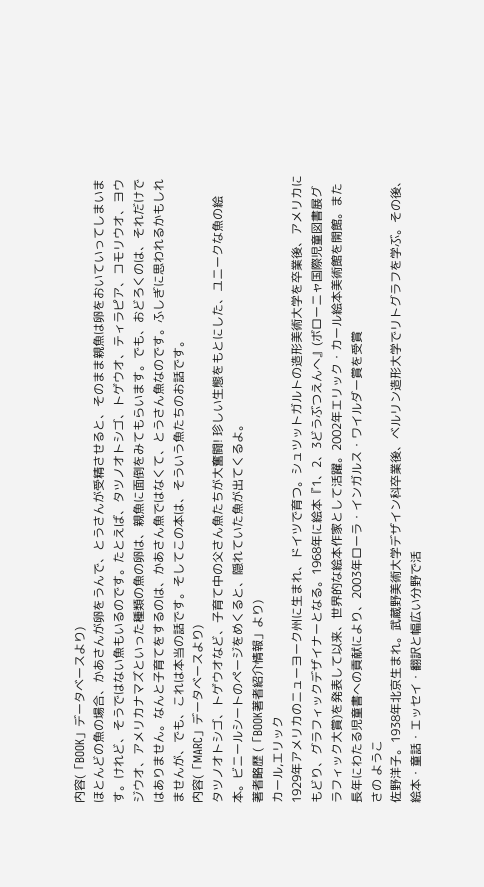内容(「BOOK」データベースより)
ほとんどの魚の場合、かあさんが卵をうんで、とうさんが受精させると、そのまま親魚は卵をおいていってしまいます。けれど、そうではない魚もいるのです。たとえば、タツノオトシゴ、トゲウオ、ティラピア、コモリウオ、ヨウジウオ、アメリカナマズといった種類の魚の卵は、親魚に面倒をみてもらいます。でも、おどろくのは、それだけではありません。なんと子育てをするのは、かあさん魚ではなくて、とうさん魚なのです。ふしぎに思われるかもしれませんが、でも、これは本当の話です。そしてこの本は、そういう魚たちのお話です。
内容(「MARC」データベースより)
タツノオトシゴ、トゲウオなど、子育て中の父さん魚たちが大奮闘! 珍しい生態をもとにした、ユニークな魚の絵本。ビニールシートのページをめくると、隠れていた魚が出てくるよ。
著者略歴 (「BOOK著者紹介情報」より)
カール,エリック
1929年アメリカのニューヨーク州に生まれ、ドイツで育つ。シュツットガルトの造形美術大学を卒業後、アメリカにもどり、グラフィックデザイナーとなる。1968年に絵本『1、2、3どうぶつえんへ』(ボローニャ国際児童図書展グラフィック大賞)を発表して以来、世界的な絵本作家として活躍。2002年エリック・カール絵本美術館を開館。また長年にわたる児童書への貢献により、2003年ローラ・インガルス・ワイルダー賞を受賞
さの ようこ
佐野洋子。1938年北京生まれ。武蔵野美術大学デザイン科卒業後、ベルリン造形大学でリトグラフを学ぶ。その後、絵本・童話・エッセイ・翻訳と幅広い分野で活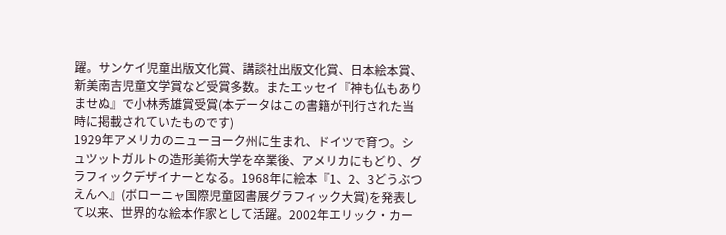躍。サンケイ児童出版文化賞、講談社出版文化賞、日本絵本賞、新美南吉児童文学賞など受賞多数。またエッセイ『神も仏もありませぬ』で小林秀雄賞受賞(本データはこの書籍が刊行された当時に掲載されていたものです)
1929年アメリカのニューヨーク州に生まれ、ドイツで育つ。シュツットガルトの造形美術大学を卒業後、アメリカにもどり、グラフィックデザイナーとなる。1968年に絵本『1、2、3どうぶつえんへ』(ボローニャ国際児童図書展グラフィック大賞)を発表して以来、世界的な絵本作家として活躍。2002年エリック・カー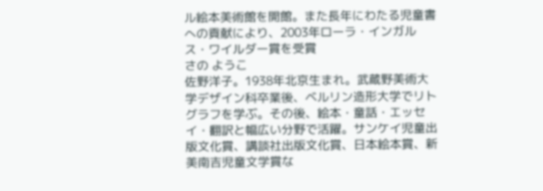ル絵本美術館を開館。また長年にわたる児童書への貢献により、2003年ローラ・インガルス・ワイルダー賞を受賞
さの ようこ
佐野洋子。1938年北京生まれ。武蔵野美術大学デザイン科卒業後、ベルリン造形大学でリトグラフを学ぶ。その後、絵本・童話・エッセイ・翻訳と幅広い分野で活躍。サンケイ児童出版文化賞、講談社出版文化賞、日本絵本賞、新美南吉児童文学賞な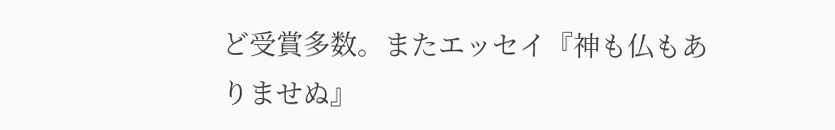ど受賞多数。またエッセイ『神も仏もありませぬ』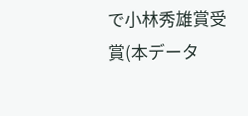で小林秀雄賞受賞(本データ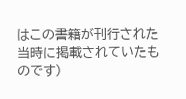はこの書籍が刊行された当時に掲載されていたものです)